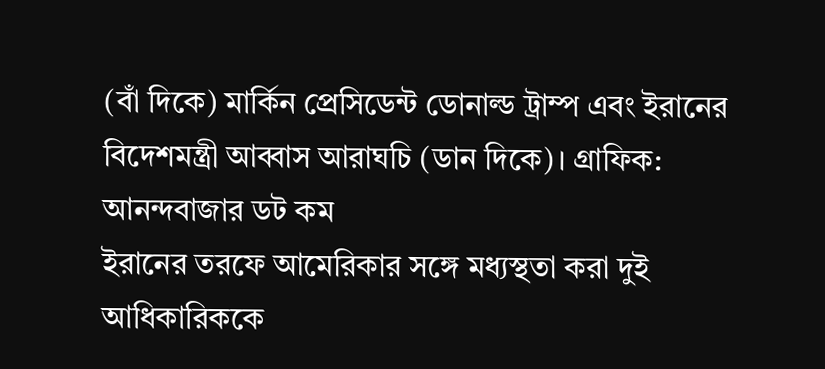(বাঁ দিকে) মার্কিন প্রেসিডেন্ট ডোনাল্ড ট্রাম্প এবং ইরানের বিদেশমন্ত্রী আব্বাস আরাঘচি (ডান দিকে)। গ্রাফিক: আনন্দবাজার ডট কম
ইরানের তরফে আমেরিকার সঙ্গে মধ্যস্থতা করা দুই আধিকারিককে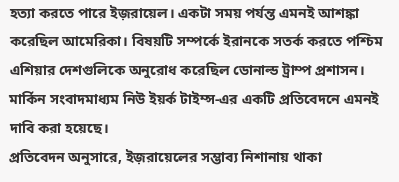হত্যা করতে পারে ইজ়রায়েল। একটা সময় পর্যন্ত এমনই আশঙ্কা করেছিল আমেরিকা। বিষয়টি সম্পর্কে ইরানকে সতর্ক করতে পশ্চিম এশিয়ার দেশগুলিকে অনুরোধ করেছিল ডোনাল্ড ট্রাম্প প্রশাসন। মার্কিন সংবাদমাধ্যম নিউ ইয়র্ক টাইম্স-এর একটি প্রতিবেদনে এমনই দাবি করা হয়েছে।
প্রতিবেদন অনুসারে, ইজ়রায়েলের সম্ভাব্য নিশানায় থাকা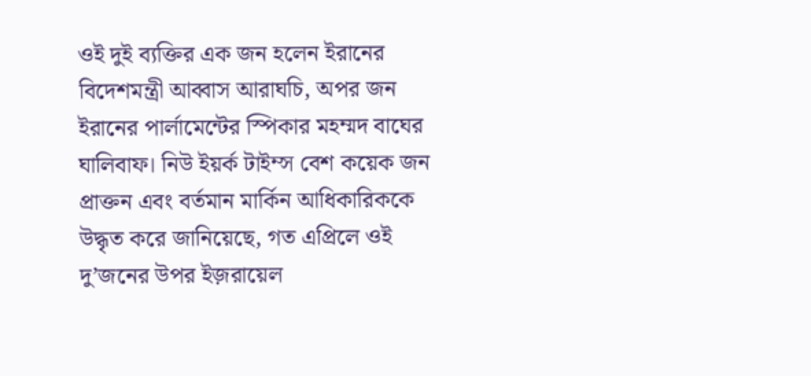ওই দুই ব্যক্তির এক জন হলেন ইরানের বিদেশমন্ত্রী আব্বাস আরাঘচি, অপর জন ইরানের পার্লামেন্টের স্পিকার মহম্মদ বাঘের ঘালিবাফ। নিউ ইয়র্ক টাইম্স বেশ কয়েক জন প্রাক্তন এবং বর্তমান মার্কিন আধিকারিককে উদ্ধৃত করে জানিয়েছে, গত এপ্রিলে ওই দু’জনের উপর ইজ়রায়েল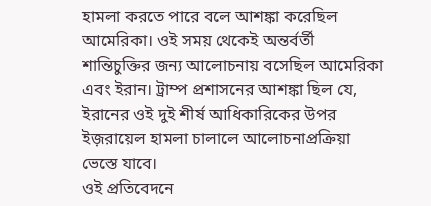হামলা করতে পারে বলে আশঙ্কা করেছিল আমেরিকা। ওই সময় থেকেই অন্তর্বর্তী শান্তিচুক্তির জন্য আলোচনায় বসেছিল আমেরিকা এবং ইরান। ট্রাম্প প্রশাসনের আশঙ্কা ছিল যে, ইরানের ওই দুই শীর্ষ আধিকারিকের উপর ইজ়রায়েল হামলা চালালে আলোচনাপ্রক্রিয়া ভেস্তে যাবে।
ওই প্রতিবেদনে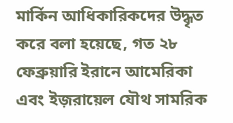মার্কিন আধিকারিকদের উদ্ধৃত করে বলা হয়েছে, গত ২৮ ফেব্রুয়ারি ইরানে আমেরিকা এবং ইজ়রায়েল যৌথ সামরিক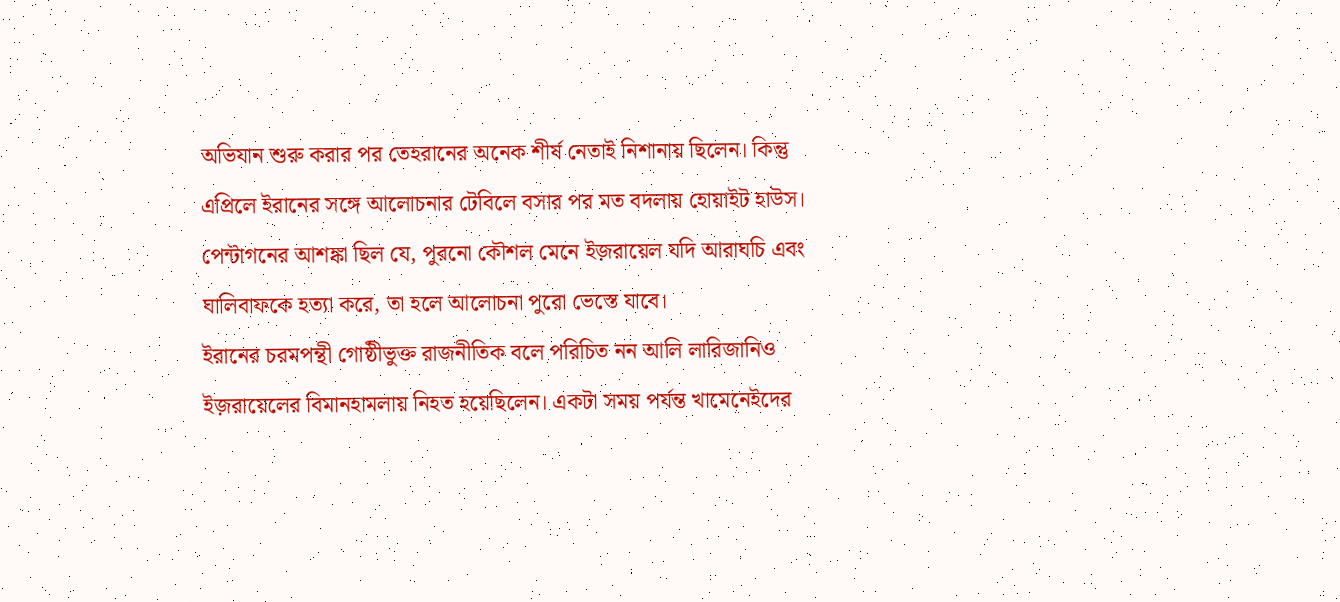অভিযান শুরু করার পর তেহরানের অনেক শীর্ষ নেতাই নিশানায় ছিলেন। কিন্তু এপ্রিলে ইরানের সঙ্গে আলোচনার টেবিলে বসার পর মত বদলায় হোয়াইট হাউস। পেন্টাগনের আশঙ্কা ছিল যে, পুরনো কৌশল মেনে ইজ়রায়েল যদি আরাঘচি এবং ঘালিবাফকে হত্যা করে, তা হলে আলোচনা পুরো ভেস্তে যাবে।
ইরানের চরমপন্থী গোষ্ঠীভুক্ত রাজনীতিক বলে পরিচিত নন আলি লারিজানিও ইজ়রায়েলের বিমানহামলায় নিহত হয়েছিলেন। একটা সময় পর্যন্ত খামেনেইদের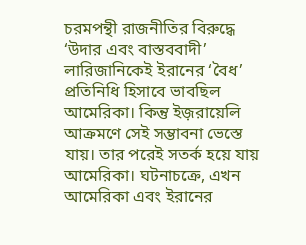চরমপন্থী রাজনীতির বিরুদ্ধে ‘উদার এবং বাস্তববাদী’ লারিজানিকেই ইরানের ‘বৈধ’ প্রতিনিধি হিসাবে ভাবছিল আমেরিকা। কিন্তু ইজ়রায়েলি আক্রমণে সেই সম্ভাবনা ভেস্তে যায়। তার পরেই সতর্ক হয়ে যায় আমেরিকা। ঘটনাচক্রে, এখন আমেরিকা এবং ইরানের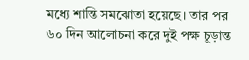মধ্যে শান্তি সমঝোতা হয়েছে। তার পর ৬০ দিন আলোচনা করে দুই পক্ষ চূড়ান্ত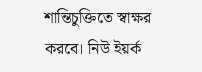শান্তিচুক্তিতে স্বাক্ষর করবে। নিউ ইয়র্ক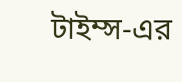টাইম্স-এর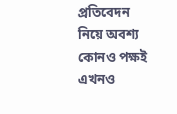প্রতিবেদন নিয়ে অবশ্য কোনও পক্ষই এখনও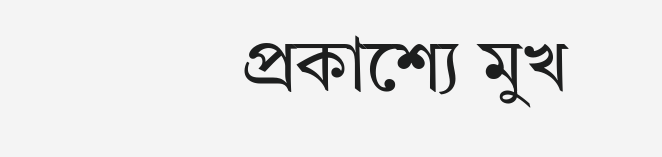প্রকাশ্যে মুখ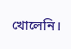খোলেনি।